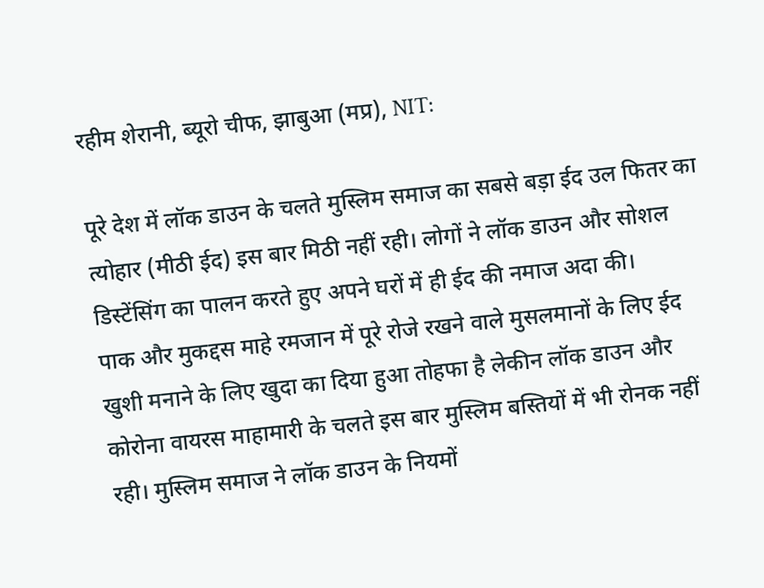रहीम शेरानी, ब्यूरो चीफ, झाबुआ (मप्र), NIT:

पूरे देश में लॉक डाउन के चलते मुस्लिम समाज का सबसे बड़ा ईद उल फितर का त्योहार (मीठी ईद) इस बार मिठी नहीं रही। लोगों ने लॉक डाउन और सोशल डिस्टेंसिंग का पालन करते हुए अपने घरों में ही ईद की नमाज अदा की।
पाक और मुकद्दस माहे रमजान में पूरे रोजे रखने वाले मुसलमानों के लिए ईद खुशी मनाने के लिए खुदा का दिया हुआ तोहफा है लेकीन लॉक डाउन और कोरोना वायरस माहामारी के चलते इस बार मुस्लिम बस्तियों में भी रोनक नहीं रही। मुस्लिम समाज ने लॉक डाउन के नियमों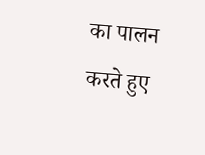का पालन करते हुए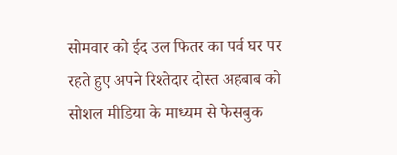सोमवार को ईद उल फितर का पर्व घर पर रहते हुए अपने रिश्तेदार दोस्त अहबाब को सोशल मीडिया के माध्यम से फेसबुक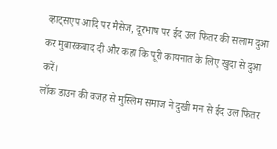व्हाट्सएप आदि पर मैसेज, दूरभाष पर ईद उल फितर की सलाम दुआ कर मुबारकबाद दी और कहा कि पूरी कायनात के लिए खुदा से दुआ करें।
लॉक डाउन की वजह से मुस्लिम समाज ने दुखी मन से ईद उल फितर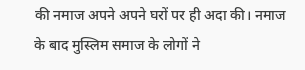की नमाज अपने अपने घरों पर ही अदा की। नमाज के बाद मुस्लिम समाज के लोगों ने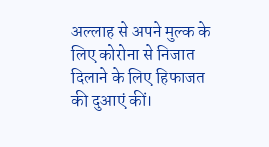अल्लाह से अपने मुल्क के लिए कोरोना से निजात दिलाने के लिए हिफाजत की दुआएं कीं।